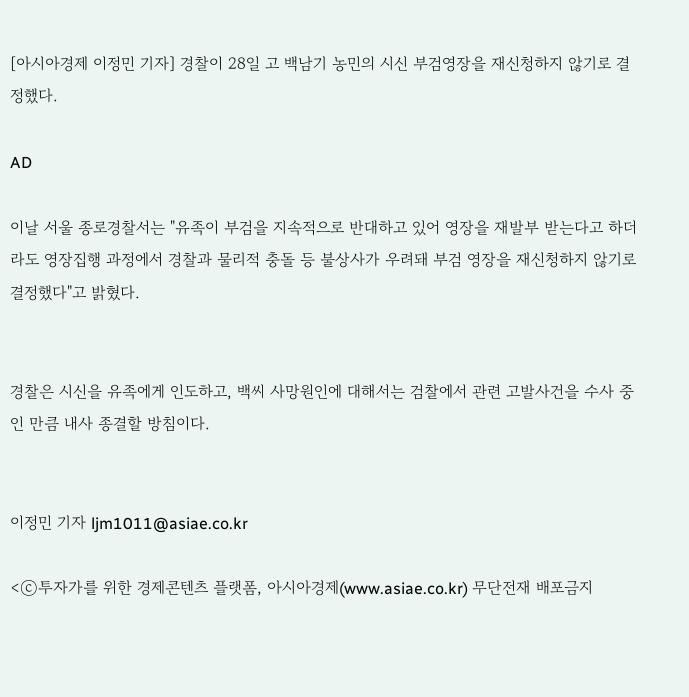[아시아경제 이정민 기자] 경찰이 28일 고 백남기 농민의 시신 부검영장을 재신청하지 않기로 결정했다.

AD

이날 서울 종로경찰서는 "유족이 부검을 지속적으로 반대하고 있어 영장을 재발부 받는다고 하더라도 영장집행 과정에서 경찰과 물리적 충돌 등 불상사가 우려돼 부검 영장을 재신청하지 않기로 결정했다"고 밝혔다.


경찰은 시신을 유족에게 인도하고, 백씨 사망원인에 대해서는 검찰에서 관련 고발사건을 수사 중인 만큼 내사 종결할 방침이다.


이정민 기자 ljm1011@asiae.co.kr

<ⓒ투자가를 위한 경제콘텐츠 플랫폼, 아시아경제(www.asiae.co.kr) 무단전재 배포금지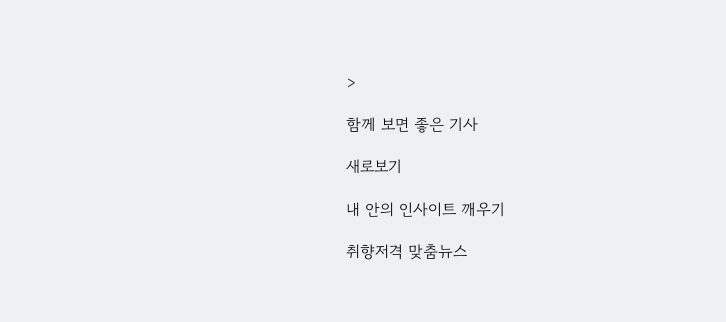>

함께 보면 좋은 기사

새로보기

내 안의 인사이트 깨우기

취향저격 맞춤뉴스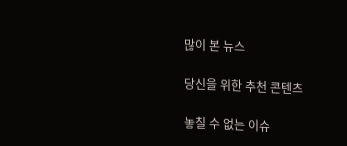많이 본 뉴스

당신을 위한 추천 콘텐츠

놓칠 수 없는 이슈